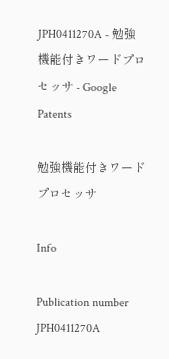JPH0411270A - 勉強機能付きワードプロセッサ - Google Patents

勉強機能付きワードプロセッサ

Info

Publication number
JPH0411270A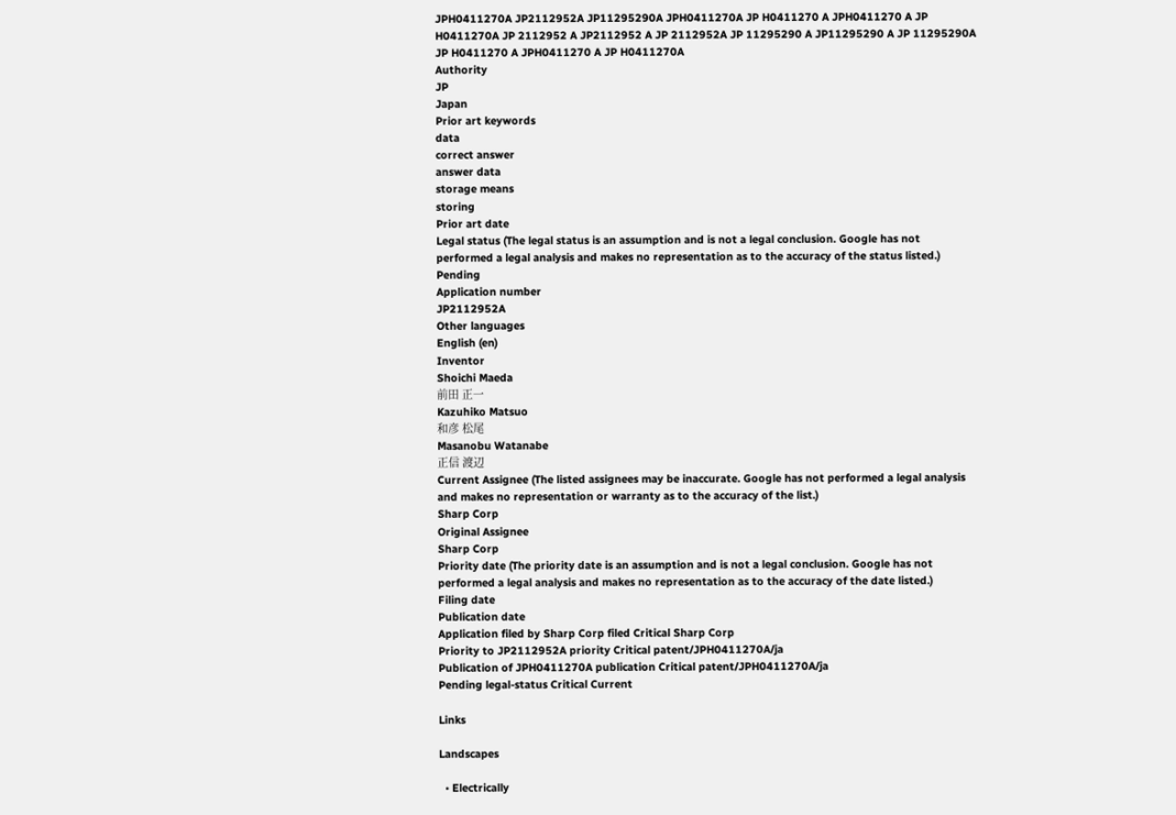JPH0411270A JP2112952A JP11295290A JPH0411270A JP H0411270 A JPH0411270 A JP H0411270A JP 2112952 A JP2112952 A JP 2112952A JP 11295290 A JP11295290 A JP 11295290A JP H0411270 A JPH0411270 A JP H0411270A
Authority
JP
Japan
Prior art keywords
data
correct answer
answer data
storage means
storing
Prior art date
Legal status (The legal status is an assumption and is not a legal conclusion. Google has not performed a legal analysis and makes no representation as to the accuracy of the status listed.)
Pending
Application number
JP2112952A
Other languages
English (en)
Inventor
Shoichi Maeda
前田 正一
Kazuhiko Matsuo
和彦 松尾
Masanobu Watanabe
正信 渡辺
Current Assignee (The listed assignees may be inaccurate. Google has not performed a legal analysis and makes no representation or warranty as to the accuracy of the list.)
Sharp Corp
Original Assignee
Sharp Corp
Priority date (The priority date is an assumption and is not a legal conclusion. Google has not performed a legal analysis and makes no representation as to the accuracy of the date listed.)
Filing date
Publication date
Application filed by Sharp Corp filed Critical Sharp Corp
Priority to JP2112952A priority Critical patent/JPH0411270A/ja
Publication of JPH0411270A publication Critical patent/JPH0411270A/ja
Pending legal-status Critical Current

Links

Landscapes

  • Electrically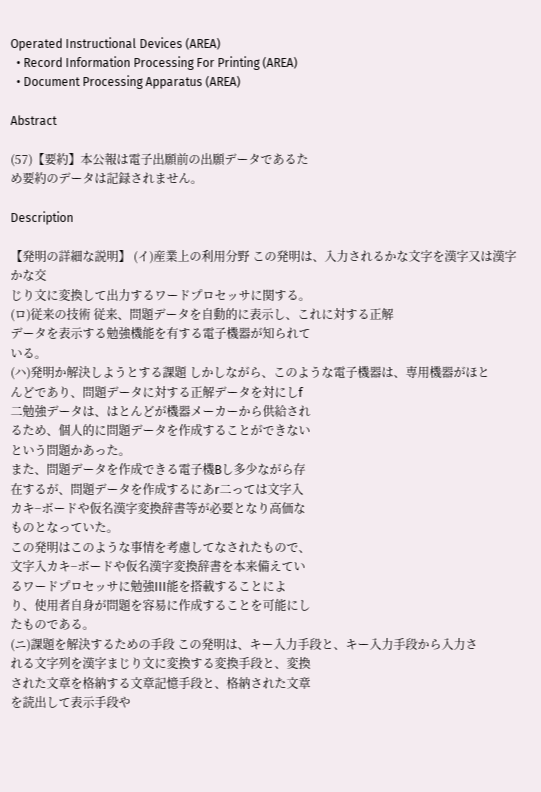Operated Instructional Devices (AREA)
  • Record Information Processing For Printing (AREA)
  • Document Processing Apparatus (AREA)

Abstract

(57)【要約】本公報は電子出願前の出願データであるた
め要約のデータは記録されません。

Description

【発明の詳細な説明】 (イ)産業上の利用分野 この発明は、入力されるかな文字を漢字又は漢字かな交
じり文に変換して出力するワードプロセッサに関する。
(ロ)従来の技術 従来、問題データを自動的に表示し、これに対する正解
データを表示する勉強機能を有する電子機器が知られて
いる。
(ハ)発明か解決しようとする課題 しかしながら、このような電子機器は、専用機器がほと
んどであり、問題データに対する正解データを対にしf
二勉強データは、はとんどが機器メーカーから供給され
るため、個人的に問題データを作成することができない
という問題かあった。
また、問題データを作成できる電子機Bし多少ながら存
在するが、問題データを作成するにあr二っては文字入
カキ−ボードや仮名漢字変換辞書等が必要となり高価な
ものとなっていた。
この発明はこのような事情を考慮してなされたもので、
文字入カキ−ボードや仮名漢字変換辞書を本来備えてい
るワードプロセッサに勉強III能を搭載することによ
り、使用者自身が問題を容易に作成することを可能にし
たものである。
(ニ)課題を解決するための手段 この発明は、キー入力手段と、キー入力手段から入力さ
れる文字列を漢字まじり文に変換する変換手段と、変換
された文章を格納する文章記憶手段と、格納された文章
を読出して表示手段や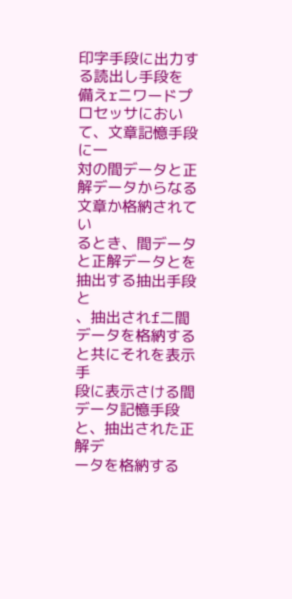印字手段に出力する読出し手段を
備えrニワードプロセッサにおいて、文章記憶手段に一
対の間データと正解データからなる文章か格納されてい
るとき、間データと正解データとを抽出する抽出手段と
、抽出されf二間データを格納すると共にそれを表示手
段に表示さける間データ記憶手段と、抽出された正解デ
ータを格納する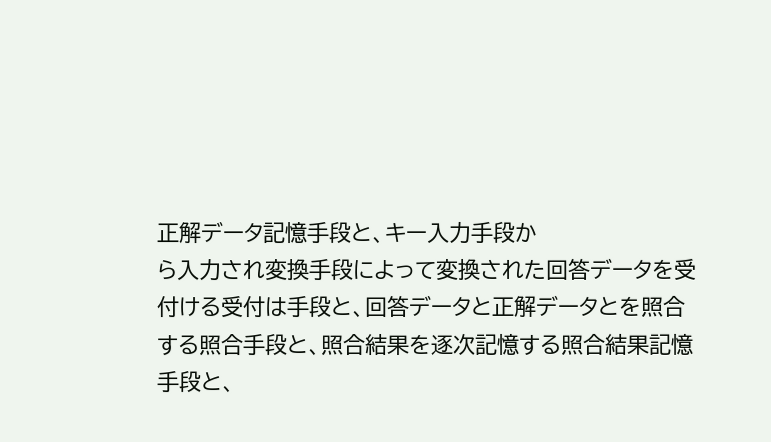正解データ記憶手段と、キー入力手段か
ら入力され変換手段によって変換された回答データを受
付ける受付は手段と、回答データと正解データとを照合
する照合手段と、照合結果を逐次記憶する照合結果記憶
手段と、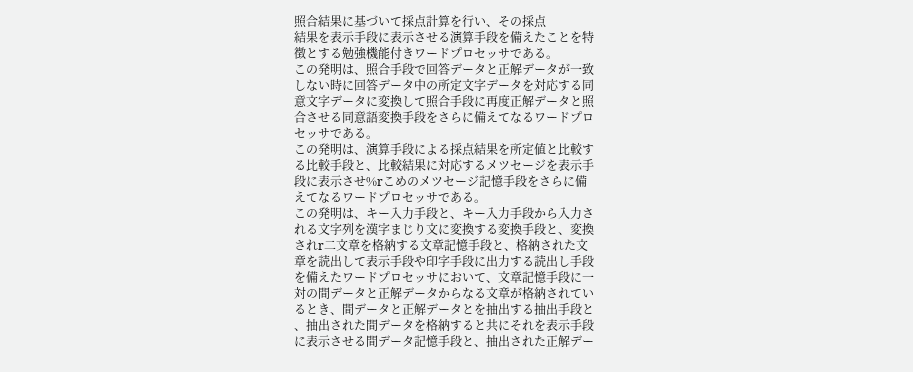照合結果に基づいて採点計算を行い、その採点
結果を表示手段に表示させる演算手段を備えたことを特
徴とする勉強機能付きワードプロセッサである。
この発明は、照合手段で回答データと正解データが一致
しない時に回答データ中の所定文字データを対応する同
意文字データに変換して照合手段に再度正解データと照
合させる同意語変換手段をさらに備えてなるワードプロ
セッサである。
この発明は、演算手段による採点結果を所定値と比較す
る比較手段と、比較結果に対応するメツセージを表示手
段に表示させ%rこめのメツセージ記憶手段をさらに備
えてなるワードプロセッサである。
この発明は、キー入力手段と、キー入力手段から入力さ
れる文字列を漢字まじり文に変換する変換手段と、変換
されr二文章を格納する文章記憶手段と、格納された文
章を読出して表示手段や印字手段に出力する読出し手段
を備えたワードプロセッサにおいて、文章記憶手段に一
対の間データと正解データからなる文章が格納されてい
るとき、間データと正解データとを抽出する抽出手段と
、抽出された間データを格納すると共にそれを表示手段
に表示させる間データ記憶手段と、抽出された正解デー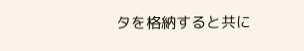タを格納すると共に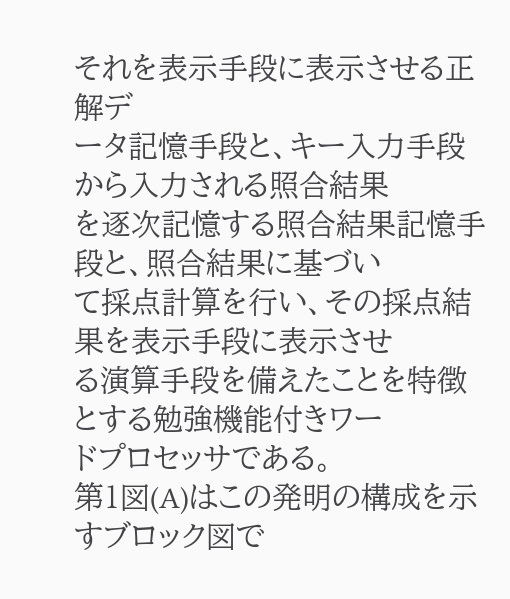それを表示手段に表示させる正解デ
ータ記憶手段と、キー入力手段から入力される照合結果
を逐次記憶する照合結果記憶手段と、照合結果に基づい
て採点計算を行い、その採点結果を表示手段に表示させ
る演算手段を備えたことを特徴とする勉強機能付きワー
ドプロセッサである。
第1図(A)はこの発明の構成を示すブロック図で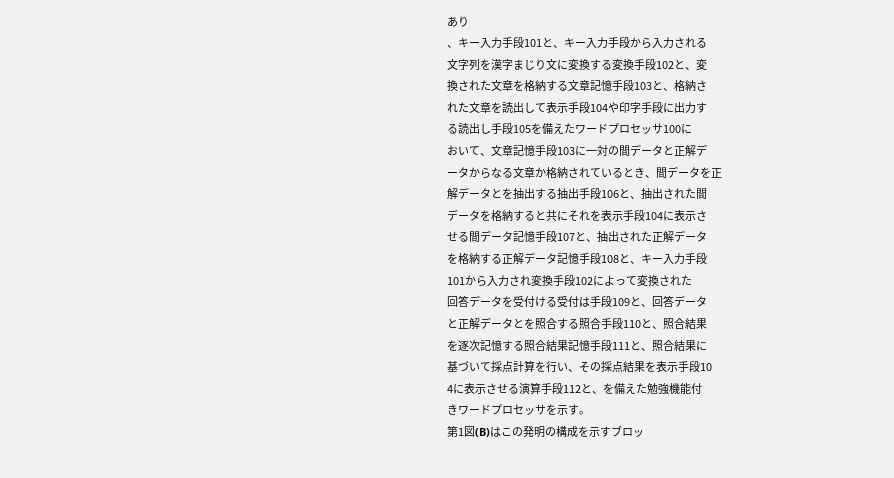あり
、キー入力手段101と、キー入力手段から入力される
文字列を漢字まじり文に変換する変換手段102と、変
換された文章を格納する文章記憶手段103と、格納さ
れた文章を読出して表示手段104や印字手段に出力す
る読出し手段105を備えたワードプロセッサ100に
おいて、文章記憶手段103に一対の間データと正解デ
ータからなる文章か格納されているとき、間データを正
解データとを抽出する抽出手段106と、抽出された間
データを格納すると共にそれを表示手段104に表示さ
せる間データ記憶手段107と、抽出された正解データ
を格納する正解データ記憶手段108と、キー入力手段
101から入力され変換手段102によって変換された
回答データを受付ける受付は手段109と、回答データ
と正解データとを照合する照合手段110と、照合結果
を逐次記憶する照合結果記憶手段111と、照合結果に
基づいて採点計算を行い、その採点結果を表示手段10
4に表示させる演算手段112と、を備えた勉強機能付
きワードプロセッサを示す。
第1図(B)はこの発明の構成を示すブロッ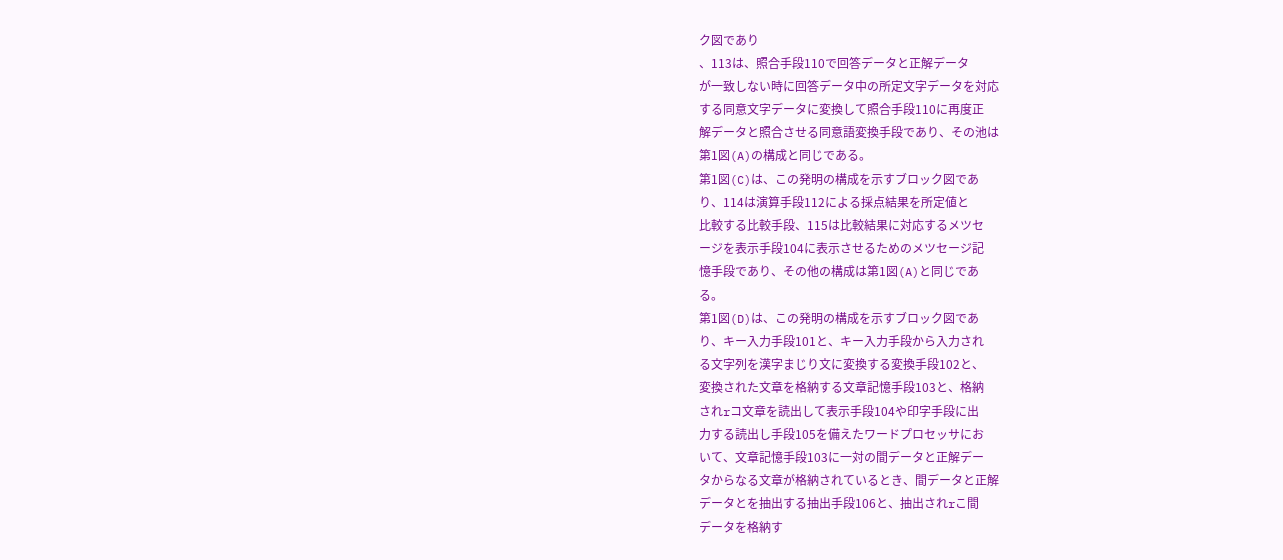ク図であり
、113は、照合手段110で回答データと正解データ
が一致しない時に回答データ中の所定文字データを対応
する同意文字データに変換して照合手段110に再度正
解データと照合させる同意語変換手段であり、その池は
第1図(A)の構成と同じである。
第1図(C)は、この発明の構成を示すブロック図であ
り、114は演算手段112による採点結果を所定値と
比較する比較手段、115は比較結果に対応するメツセ
ージを表示手段104に表示させるためのメツセージ記
憶手段であり、その他の構成は第1図(A)と同じであ
る。
第1図(D)は、この発明の構成を示すブロック図であ
り、キー入力手段101と、キー入力手段から入力され
る文字列を漢字まじり文に変換する変換手段102と、
変換された文章を格納する文章記憶手段103と、格納
されrコ文章を読出して表示手段104や印字手段に出
力する読出し手段105を備えたワードプロセッサにお
いて、文章記憶手段103に一対の間データと正解デー
タからなる文章が格納されているとき、間データと正解
データとを抽出する抽出手段106と、抽出されrこ間
データを格納す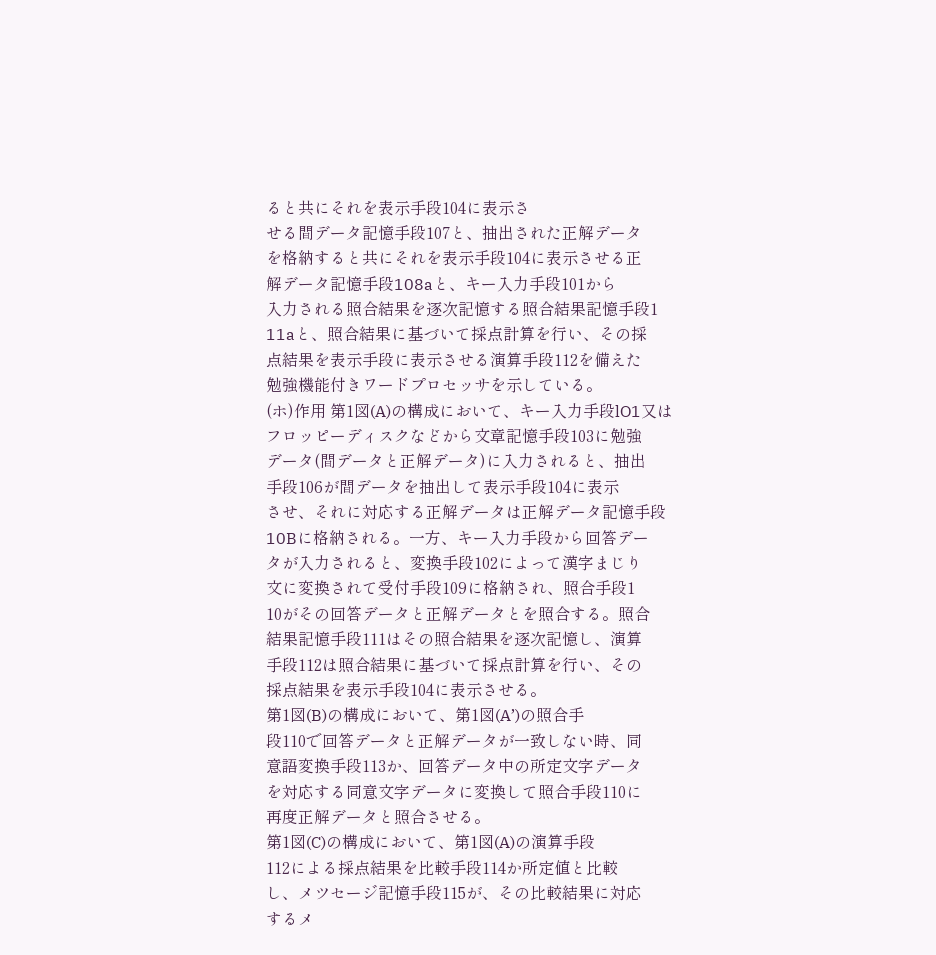ると共にそれを表示手段104に表示さ
せる間データ記憶手段107と、抽出された正解データ
を格納すると共にそれを表示手段104に表示させる正
解データ記憶手段108aと、キー入力手段101から
入力される照合結果を逐次記憶する照合結果記憶手段1
11aと、照合結果に基づいて採点計算を行い、その採
点結果を表示手段に表示させる演算手段112を備えた
勉強機能付きワードプロセッサを示している。
(ホ)作用 第1図(A)の構成において、キー入力手段lO1又は
フロッピーディスクなどから文章記憶手段103に勉強
データ(間データと正解データ)に入力されると、抽出
手段106が間データを抽出して表示手段104に表示
させ、それに対応する正解データは正解データ記憶手段
10Bに格納される。一方、キー入力手段から回答デー
タが入力されると、変換手段102によって漢字まじり
文に変換されて受付手段109に格納され、照合手段1
10がその回答データと正解データとを照合する。照合
結果記憶手段111はその照合結果を逐次記憶し、演算
手段112は照合結果に基づいて採点計算を行い、その
採点結果を表示手段104に表示させる。
第1図(B)の構成において、第1図(A’)の照合手
段110で回答データと正解データが一致しない時、同
意語変換手段113か、回答データ中の所定文字データ
を対応する同意文字データに変換して照合手段110に
再度正解データと照合させる。
第1図(C)の構成において、第1図(A)の演算手段
112による採点結果を比較手段114か所定値と比較
し、メツセージ記憶手段115が、その比較結果に対応
するメ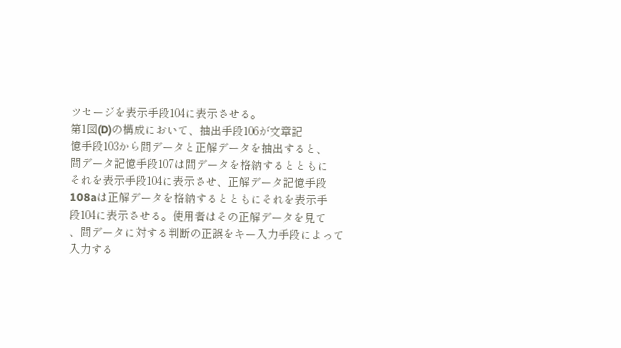ツセージを表示手段104に表示させる。
第1図(D)の構成において、抽出手段106が文章記
憶手段103から間データと正解データを抽出すると、
間データ記憶手段107は間データを格納するとともに
それを表示手段104に表示させ、正解データ記憶手段
108aは正解データを格納するとともにそれを表示手
段104に表示させる。使用者はその正解データを見て
、間データに対する判断の正誤をキー入力手段によって
入力する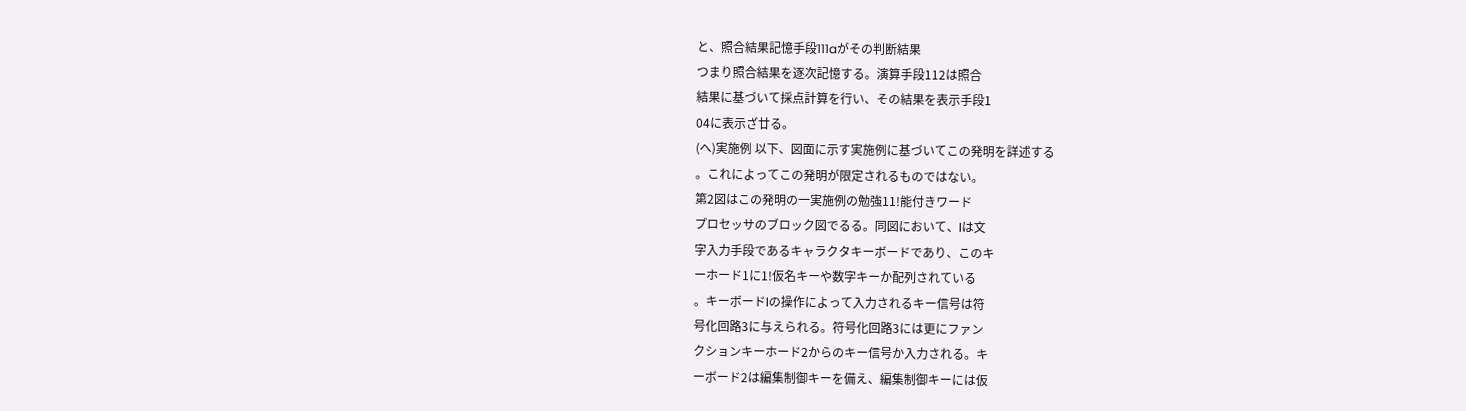と、照合結果記憶手段111aがその判断結果
つまり照合結果を逐次記憶する。演算手段112は照合
結果に基づいて採点計算を行い、その結果を表示手段1
04に表示ざ廿る。
(へ)実施例 以下、図面に示す実施例に基づいてこの発明を詳述する
。これによってこの発明が限定されるものではない。
第2図はこの発明の一実施例の勉強11!能付きワード
プロセッサのブロック図でるる。同図において、lは文
字入力手段であるキャラクタキーボードであり、このキ
ーホード1に1!仮名キーや数字キーか配列されている
。キーボードlの操作によって入力されるキー信号は符
号化回路3に与えられる。符号化回路3には更にファン
クションキーホード2からのキー信号か入力される。キ
ーボード2は編集制御キーを備え、編集制御キーには仮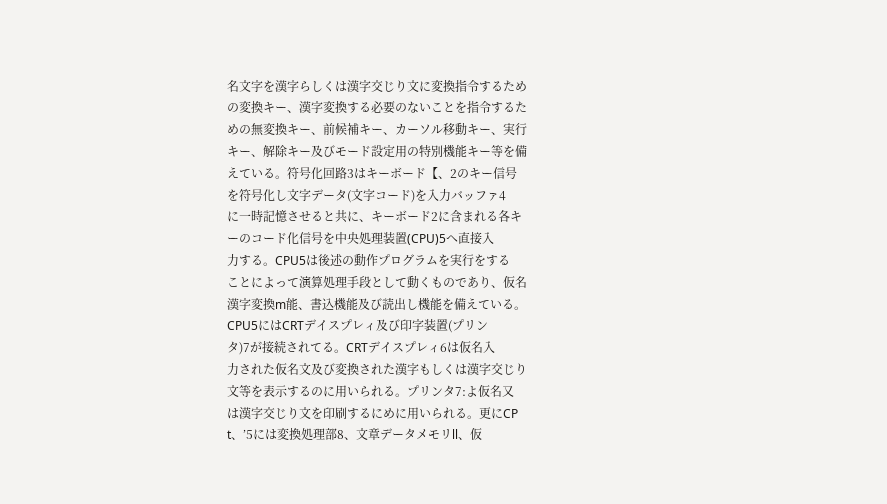名文字を漢字らしくは漢字交じり文に変換指令するため
の変換キー、漢字変換する必要のないことを指令するた
めの無変換キー、前候補キー、カーソル移動キー、実行
キー、解除キー及びモード設定用の特別機能キー等を備
えている。符号化回路3はキーボード【、2のキー信号
を符号化し文字データ(文字コード)を入力バッファ4
に一時記憶させると共に、キーボード2に含まれる各キ
ーのコード化信号を中央処理装置(CPU)5へ直接入
力する。CPU5は後述の動作プログラムを実行をする
ことによって演算処理手段として動くものであり、仮名
漢字変換m能、書込機能及び読出し機能を備えている。
CPU5にはCRTデイスプレィ及び印字装置(プリン
タ)7が接続されてる。CRTデイスプレィ6は仮名入
力された仮名文及び変換された漢字もしくは漢字交じり
文等を表示するのに用いられる。プリンタ7:よ仮名又
は漢字交じり文を印刷するにめに用いられる。更にCP
t、’5には変換処理部8、文章データメモリll、仮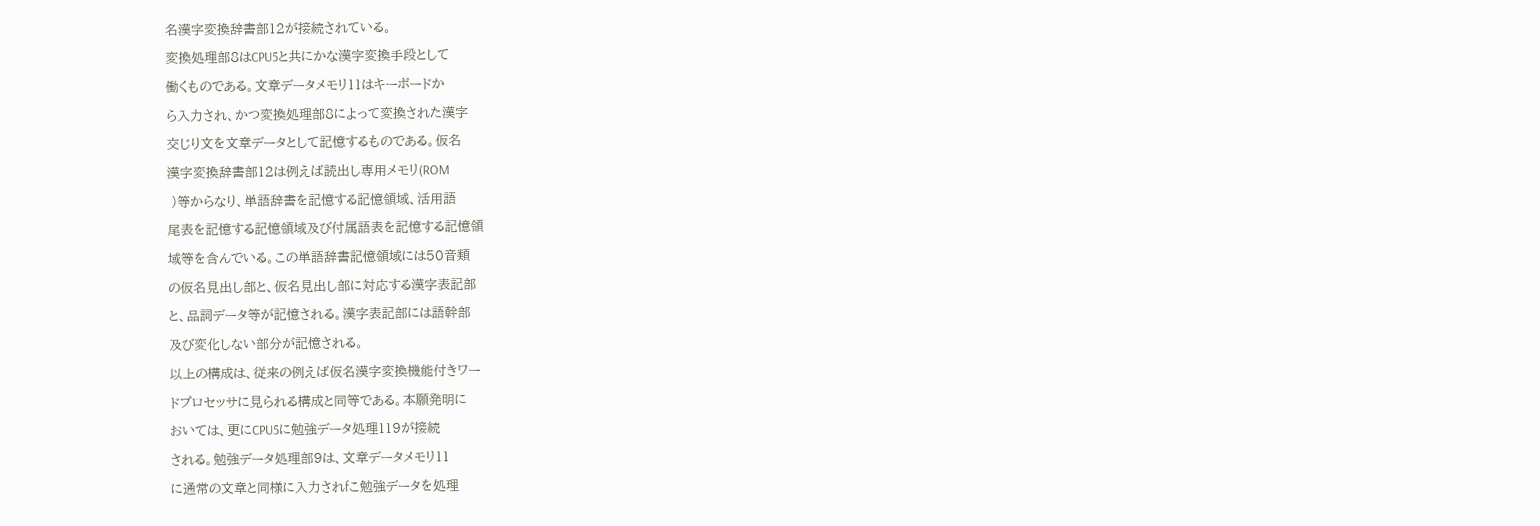名漢字変換辞書部12が接続されている。
変換処理部8はCPU5と共にかな漢字変換手段として
働くものである。文章データメモリ11はキーボードか
ら入力され、かつ変換処理部8によって変換された漢字
交じり文を文章データとして記憶するものである。仮名
漢字変換辞書部12は例えば読出し専用メモリ(ROM
 )等からなり、単語辞書を記憶する記憶領域、活用語
尾表を記憶する記憶領域及び付属語表を記憶する記憶領
域等を含んでいる。この単語辞書記憶領域には50音類
の仮名見出し部と、仮名見出し部に対応する漢字表記部
と、品詞データ等が記憶される。漢字表記部には語幹部
及び変化しない部分が記憶される。
以上の構成は、従来の例えば仮名漢字変換機能付きワー
ドプロセッサに見られる構成と同等である。本願発明に
おいては、更にCPU5に勉強データ処理119が接続
される。勉強データ処理部9は、文章データメモリ11
に通常の文章と同様に入力されfこ勉強データを処理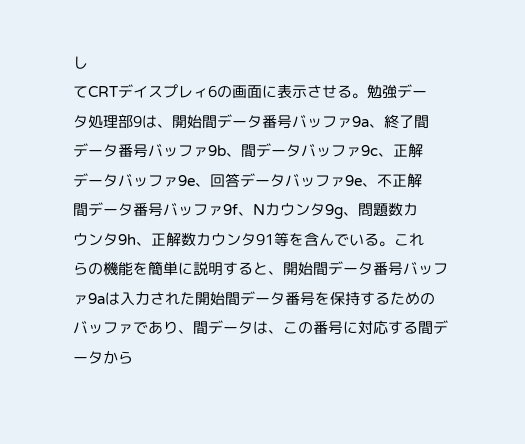し
てCRTデイスプレィ6の画面に表示させる。勉強デー
タ処理部9は、開始間データ番号バッファ9a、終了間
データ番号バッファ9b、間データバッファ9c、正解
データバッファ9e、回答データバッファ9e、不正解
間データ番号バッファ9f、Nカウンタ9g、問題数カ
ウンタ9h、正解数カウンタ91等を含んでいる。これ
らの機能を簡単に説明すると、開始間データ番号バッフ
ァ9aは入力された開始間データ番号を保持するための
バッファであり、間データは、この番号に対応する間デ
ータから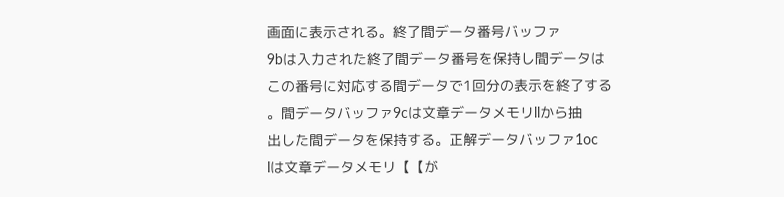画面に表示される。終了間データ番号バッファ
9bは入力された終了間データ番号を保持し間データは
この番号に対応する間データで1回分の表示を終了する
。間データバッファ9cは文章データメモリllから抽
出した間データを保持する。正解データバッファ1oc
lは文章データメモリ【【が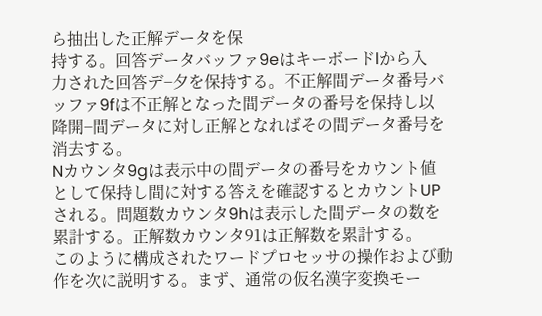ら抽出した正解データを保
持する。回答データバッファ9eはキーボードlから入
力された回答デ−夕を保持する。不正解間データ番号バ
ッファ9fは不正解となった間データの番号を保持し以
降開−間データに対し正解となればその間データ番号を
消去する。
Nカウンタ9gは表示中の間データの番号をカウント値
として保持し間に対する答えを確認するとカウントUP
される。問題数カウンタ9hは表示した間データの数を
累計する。正解数カウンタ91は正解数を累計する。
このように構成されたワードプロセッサの操作および動
作を次に説明する。まず、通常の仮名漢字変換モー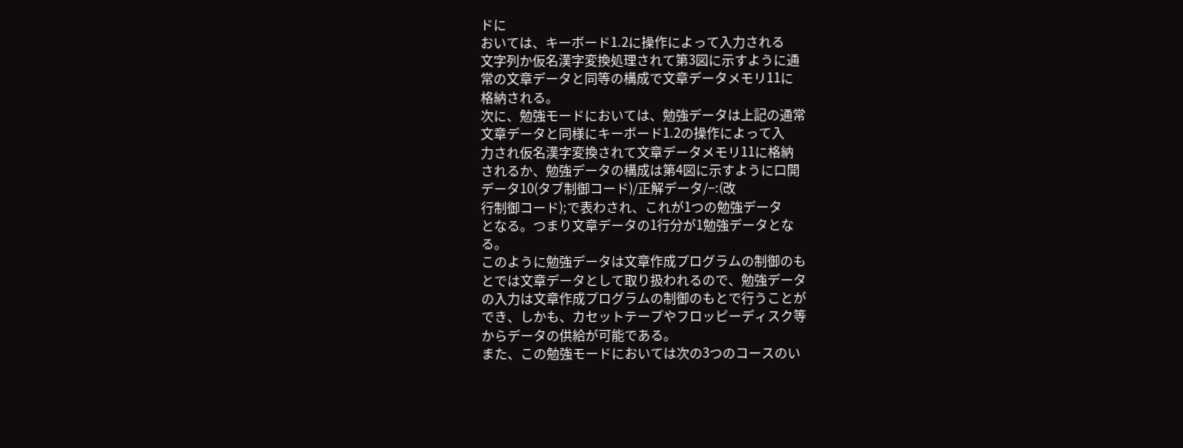ドに
おいては、キーボード1.2に操作によって入力される
文字列か仮名漢字変換処理されて第3図に示すように通
常の文章データと同等の構成で文章データメモリ11に
格納される。
次に、勉強モードにおいては、勉強データは上記の通常
文章データと同様にキーボード1.2の操作によって入
力され仮名漢字変換されて文章データメモリ11に格納
されるか、勉強データの構成は第4図に示すように口開
データ10(タブ制御コード)/正解データ/−:(改
行制御コード);で表わされ、これが1つの勉強データ
となる。つまり文章データの1行分が1勉強データとな
る。
このように勉強データは文章作成プログラムの制御のも
とでは文章データとして取り扱われるので、勉強データ
の入力は文章作成プログラムの制御のもとで行うことが
でき、しかも、カセットテープやフロッピーディスク等
からデータの供給が可能である。
また、この勉強モードにおいては次の3つのコースのい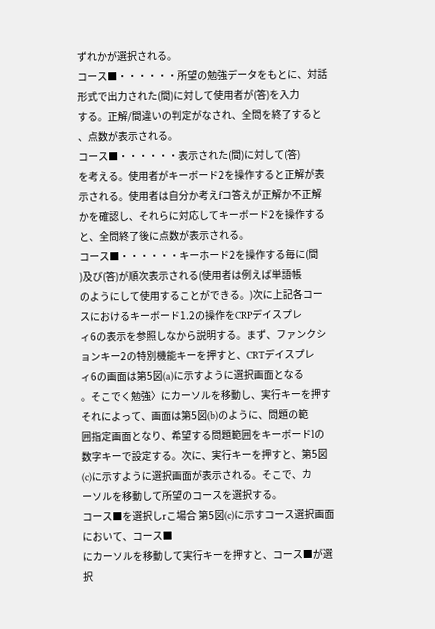ずれかが選択される。
コース■・・・・・・所望の勉強データをもとに、対話
形式で出力された(間)に対して使用者が(答)を入力
する。正解/間違いの判定がなされ、全問を終了すると
、点数が表示される。
コース■・・・・・・表示された(間)に対して(答)
を考える。使用者がキーボード2を操作すると正解が表
示される。使用者は自分か考えfコ答えが正解か不正解
かを確認し、それらに対応してキーボード2を操作する
と、全問終了後に点数が表示される。
コース■・・・・・・キーホード2を操作する毎に(間
)及び(答)が順次表示される(使用者は例えば単語帳
のようにして使用することができる。)次に上記各コー
スにおけるキーボード1.2の操作をCRPデイスプレ
ィ6の表示を参照しなから説明する。まず、ファンクシ
ョンキー2の特別機能キーを押すと、CRTデイスプレ
ィ6の画面は第5図(a)に示すように選択画面となる
。そこでく勉強〉にカーソルを移動し、実行キーを押す
それによって、画面は第5図(b)のように、問題の範
囲指定画面となり、希望する問題範囲をキーボードlの
数字キーで設定する。次に、実行キーを押すと、第5図
(c)に示すように選択画面が表示される。そこで、カ
ーソルを移動して所望のコースを選択する。
コース■を選択しrこ場合 第5図(c)に示すコース選択画面において、コース■
にカーソルを移動して実行キーを押すと、コース■が選
択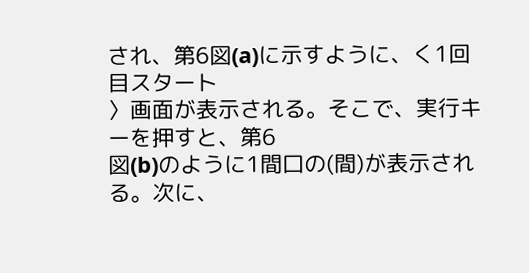され、第6図(a)に示すように、く1回目スタート
〉画面が表示される。そこで、実行キーを押すと、第6
図(b)のように1間口の(間)が表示される。次に、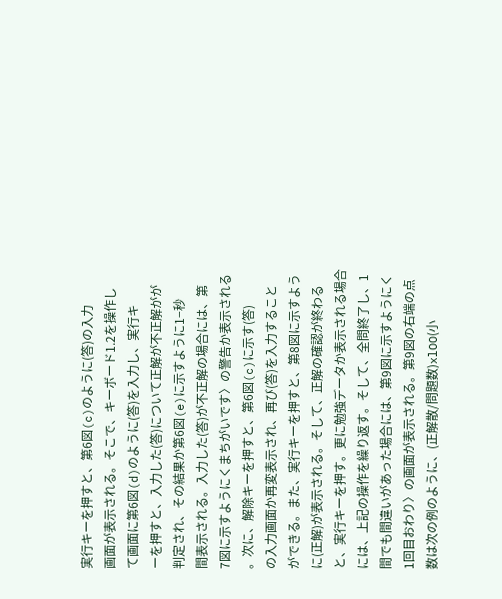実行キーを押すと、第6図(c)のように(答)の入力
画面が表示される。そこで、キーボード1.2を操作し
て画面に第6図(d)のように(答)を入力し、実行キ
ーを押すと、入力した(答)について正解が不正解がが
判定され、その結果か第6図(e)に示すように1−秒
間表示される。入力した(答)が不正解の場合には、第
7図に示すようにくまちがいです〉の警告か表示される
。次に、解除キーを押すと、第6図(c)に示す(答)
の入力画面か再変表示され、再び(答)を入力すること
ができる。また、実行キーを押すと、第8図に示すよう
に(正解)が表示される。そして、正解の確認が終わる
と、実行キーを押す。更に勉強データか表示される場合
には、上記の操作を繰り返す。そして、全問終了し、1
間でも間違いがあった場合には、第9図に示すようにく
1回目おわり〉の画面が表示される。第9図の右端の点
数は次の例のように、(正解散/問題数)xlOO(小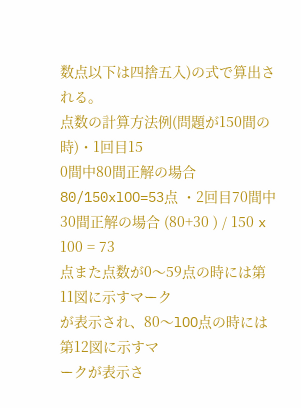数点以下は四捨五入)の式で算出される。
点数の計算方法例(問題が150間の時)・1回目15
0間中80間正解の場合 80/150xlOO=53点 ・2回目70間中30間正解の場合 (80+30 ) / 150 x 100 = 73
点また点数が0〜59点の時には第11図に示すマーク
が表示され、80〜lOO点の時には第12図に示すマ
ークが表示さ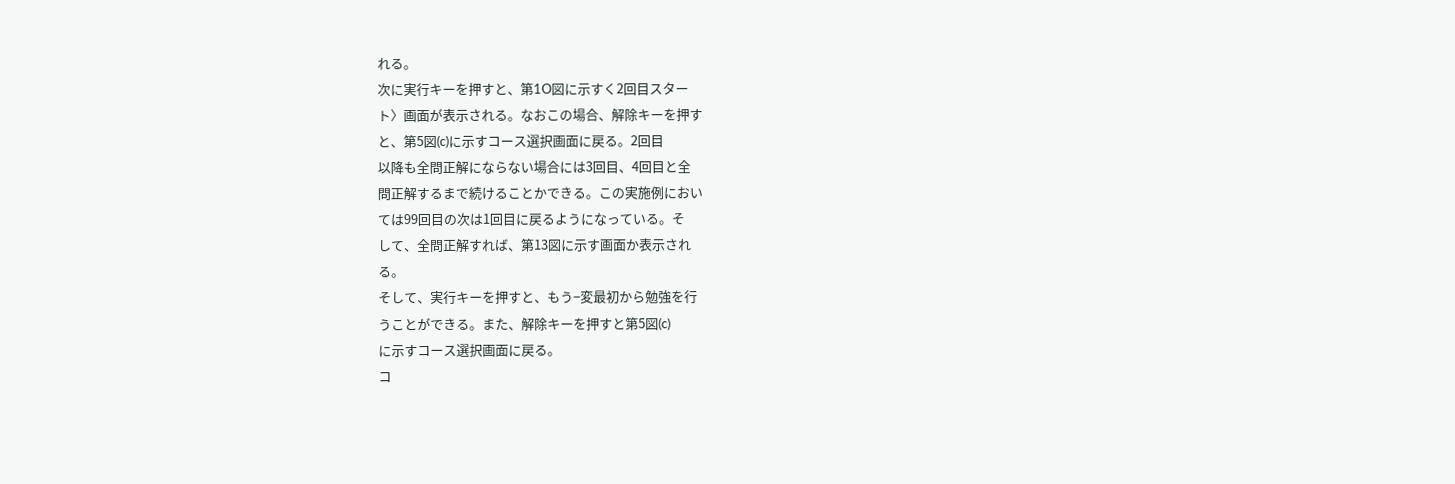れる。
次に実行キーを押すと、第1O図に示すく2回目スター
ト〉画面が表示される。なおこの場合、解除キーを押す
と、第5図(c)に示すコース選択画面に戻る。2回目
以降も全問正解にならない場合には3回目、4回目と全
問正解するまで続けることかできる。この実施例におい
ては99回目の次は1回目に戻るようになっている。そ
して、全問正解すれば、第13図に示す画面か表示され
る。
そして、実行キーを押すと、もう−変最初から勉強を行
うことができる。また、解除キーを押すと第5図(c)
に示すコース選択画面に戻る。
コ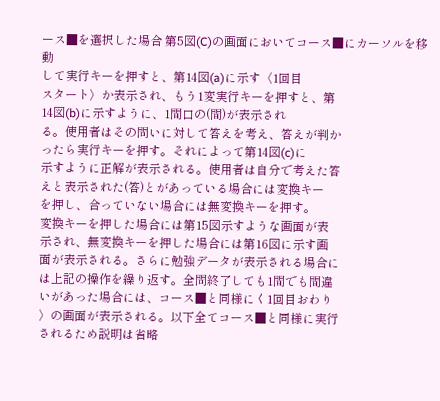ース■を選択した場合 第5図(C)の画面においてコース■にカーソルを移動
して実行キーを押すと、第14図(a)に示す〈1回目
スタート〉か表示され、もう1変実行キーを押すと、第
14図(b)に示すように、1間口の(間)が表示され
る。使用者はその問いに対して答えを考え、答えが判か
ったら実行キーを押す。それによって第14図(c)に
示すように正解が表示される。使用者は自分で考えた答
えと表示された(答)とがあっている場合には変換キー
を押し、合っていない場合には無変換キーを押す。
変換キーを押した場合には第15図示すような画面が表
示され、無変換キーを押した場合には第16図に示す画
面が表示される。さらに勉強データが表示される場合に
は上記の操作を繰り返す。全問終了しても1間でも間違
いがあった場合には、コース■と同様にく1回目おわり
〉の画面が表示される。以下全てコース■と同様に実行
されるため説明は省略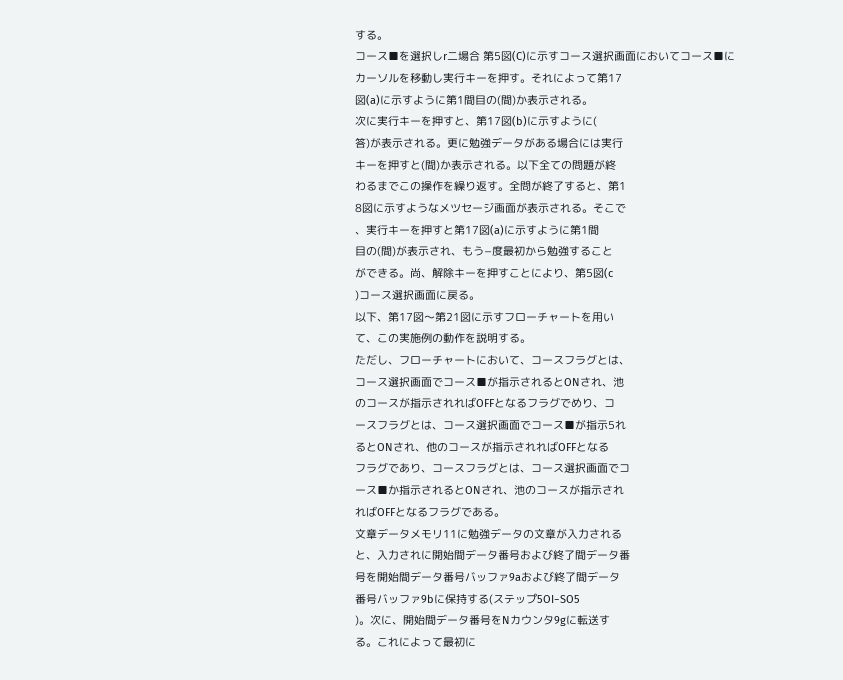する。
コース■を選択しr二場合 第5図(C)に示すコース選択画面においてコース■に
カーソルを移動し実行キーを押す。それによって第17
図(a)に示すように第1間目の(間)か表示される。
次に実行キーを押すと、第17図(b)に示すように(
答)が表示される。更に勉強データがある場合には実行
キーを押すと(間)か表示される。以下全ての問題が終
わるまでこの操作を繰り返す。全問が終了すると、第1
8図に示すようなメツセージ画面が表示される。そこで
、実行キーを押すと第17図(a)に示すように第1間
目の(間)が表示され、もう−度最初から勉強すること
ができる。尚、解除キーを押すことにより、第5図(c
)コース選択画面に戻る。
以下、第17図〜第21図に示すフローチャートを用い
て、この実施例の動作を説明する。
ただし、フローチャートにおいて、コースフラグとは、
コース選択画面でコース■が指示されるとONされ、池
のコースが指示されればOFFとなるフラグでめり、コ
ースフラグとは、コース選択画面でコース■が指示5れ
るとONされ、他のコースが指示されればOFFとなる
フラグであり、コースフラグとは、コース選択画面でコ
ース■か指示されるとONされ、池のコースが指示され
ればOFFとなるフラグである。
文章データメモリ11に勉強データの文章が入力される
と、入力されに開始間データ番号および終了間データ番
号を開始間データ番号バッファ9aおよび終了間データ
番号バッファ9bに保持する(ステップ5OI−SO5
)。次に、開始間データ番号をNカウンタ9gに転送す
る。これによって最初に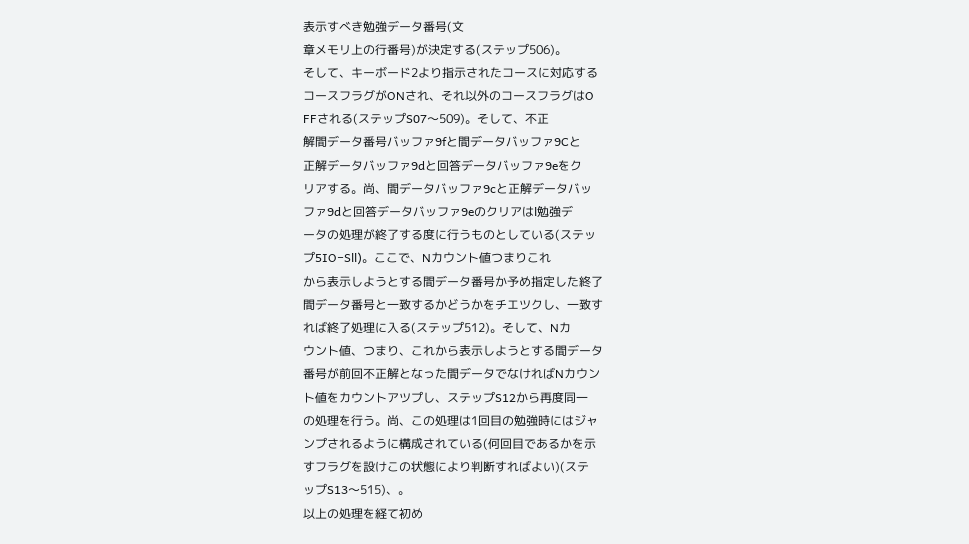表示すべき勉強データ番号(文
章メモリ上の行番号)が決定する(ステップ506)。
そして、キーボード2より指示されたコースに対応する
コースフラグがONされ、それ以外のコースフラグはO
FFされる(ステップS07〜509)。そして、不正
解間データ番号バッファ9fと間データバッファ9Cと
正解データバッファ9dと回答データバッファ9eをク
リアする。尚、間データバッファ9cと正解データバッ
ファ9dと回答データバッファ9eのクリアはl勉強デ
ータの処理が終了する度に行うものとしている(ステッ
プ5IO−Sll)。ここで、Nカウント値つまりこれ
から表示しようとする間データ番号か予め指定した終了
間データ番号と一致するかどうかをチエツクし、一致す
れば終了処理に入る(ステップ512)。そして、Nカ
ウント値、つまり、これから表示しようとする間データ
番号が前回不正解となった間データでなければNカウン
ト値をカウントアツプし、ステップS12から再度同一
の処理を行う。尚、この処理は1回目の勉強時にはジャ
ンプされるように構成されている(何回目であるかを示
すフラグを設けこの状態により判断すればよい)(ステ
ップS13〜515)、。
以上の処理を経て初め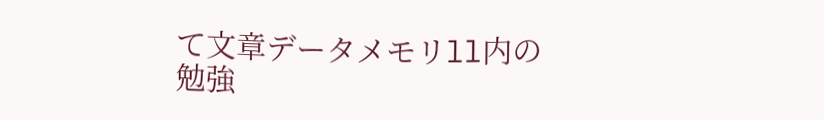て文章データメモリll内の勉強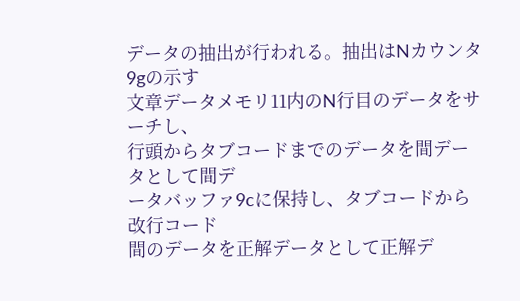データの抽出が行われる。抽出はNカウンタ9gの示す
文章データメモリ11内のN行目のデータをサーチし、
行頭からタブコードまでのデータを間データとして間デ
ータバッファ9cに保持し、タブコードから改行コード
間のデータを正解データとして正解デ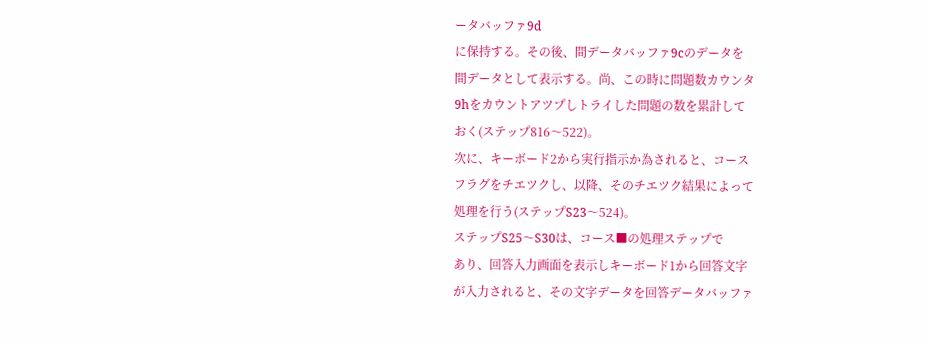ータバッファ9d
に保持する。その後、間データバッファ9cのデータを
間データとして表示する。尚、この時に問題数カウンタ
9hをカウントアツプしトライした問題の数を累計して
おく(ステップ816〜522)。
次に、キーボード2から実行指示か為されると、コース
フラグをチエツクし、以降、そのチエツク結果によって
処理を行う(ステップS23〜524)。
ステップS25〜S30は、コース■の処理ステップで
あり、回答入力画面を表示しキーボード1から回答文字
が入力されると、その文字データを回答データバッファ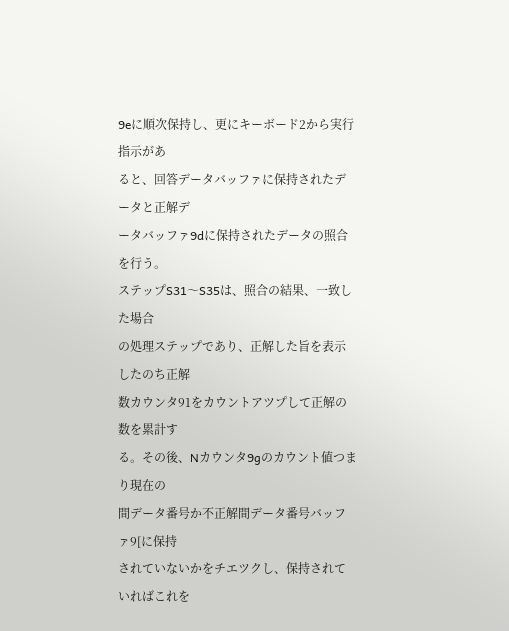9eに順次保持し、更にキーボード2から実行指示があ
ると、回答データバッファに保持されたデータと正解デ
ータバッファ9dに保持されたデータの照合を行う。
ステップS31〜S35は、照合の結果、一致した場合
の処理ステップであり、正解した旨を表示したのち正解
数カウンタ91をカウントアツプして正解の数を累計す
る。その後、Nカウンタ9gのカウント値つまり現在の
間データ番号か不正解間データ番号バッファ9[に保持
されていないかをチエツクし、保持されていればこれを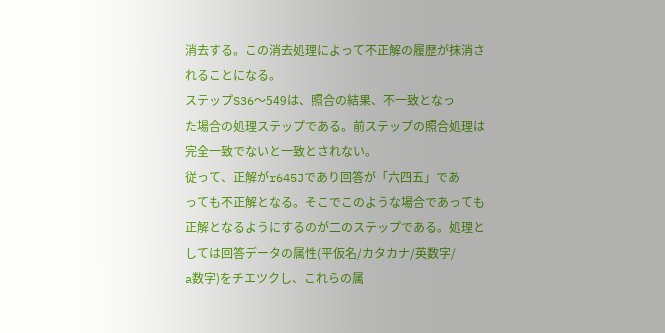消去する。この消去処理によって不正解の履歴が抹消さ
れることになる。
ステップS36〜549は、照合の結果、不一致となっ
た場合の処理ステップである。前ステップの照合処理は
完全一致でないと一致とされない。
従って、正解がr645Jであり回答が「六四五」であ
っても不正解となる。そこでこのような場合であっても
正解となるようにするのが二のステップである。処理と
しては回答データの属性(平仮名/カタカナ/英数字/
a数字)をチエツクし、これらの属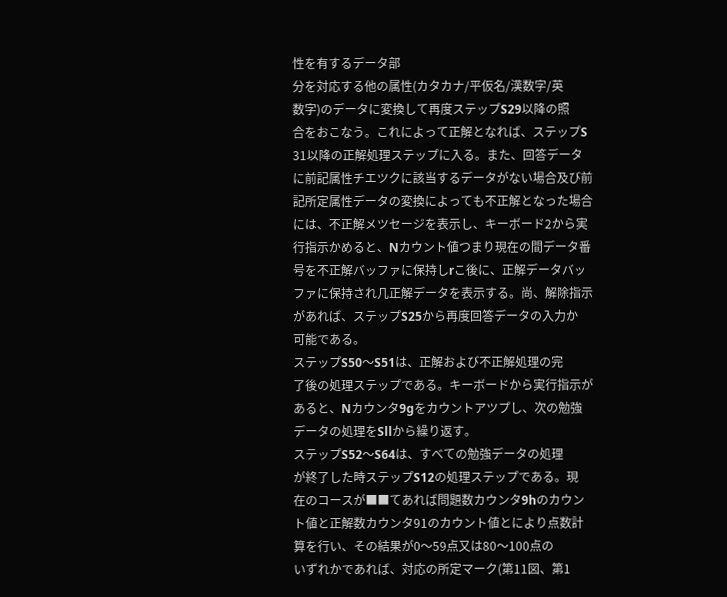性を有するデータ部
分を対応する他の属性(カタカナ/平仮名/漢数字/英
数字)のデータに変換して再度ステップS29以降の照
合をおこなう。これによって正解となれば、ステップS
31以降の正解処理ステップに入る。また、回答データ
に前記属性チエツクに該当するデータがない場合及び前
記所定属性データの変換によっても不正解となった場合
には、不正解メツセージを表示し、キーボード2から実
行指示かめると、Nカウント値つまり現在の間データ番
号を不正解バッファに保持しrこ後に、正解データバッ
ファに保持され几正解データを表示する。尚、解除指示
があれば、ステップS25から再度回答データの入力か
可能である。
ステップS50〜S51は、正解および不正解処理の完
了後の処理ステップである。キーボードから実行指示が
あると、Nカウンタ9gをカウントアツプし、次の勉強
データの処理をSllから繰り返す。
ステップS52〜S64は、すべての勉強データの処理
が終了した時ステップS12の処理ステップである。現
在のコースが■■てあれば問題数カウンタ9hのカウン
ト値と正解数カウンタ91のカウント値とにより点数計
算を行い、その結果が0〜59点又は80〜100点の
いずれかであれば、対応の所定マーク(第11図、第1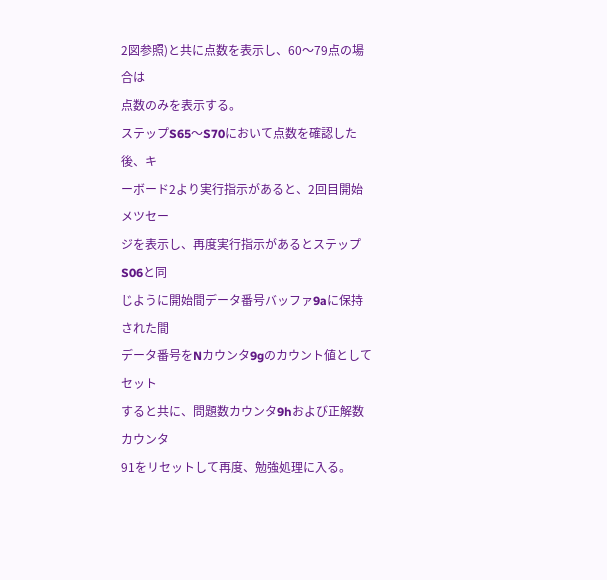2図参照)と共に点数を表示し、60〜79点の場合は
点数のみを表示する。
ステップS65〜S70において点数を確認した後、キ
ーボード2より実行指示があると、2回目開始メツセー
ジを表示し、再度実行指示があるとステップS06と同
じように開始間データ番号バッファ9aに保持された間
データ番号をNカウンタ9gのカウント値としてセット
すると共に、問題数カウンタ9hおよび正解数カウンタ
91をリセットして再度、勉強処理に入る。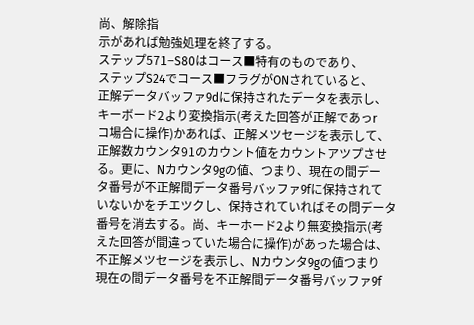尚、解除指
示があれば勉強処理を終了する。
ステップ571−S80はコース■特有のものであり、
ステップS24でコース■フラグがONされていると、
正解データバッファ9dに保持されたデータを表示し、
キーボード2より変換指示(考えた回答が正解であっr
コ場合に操作)かあれば、正解メツセージを表示して、
正解数カウンタ91のカウント値をカウントアツプさせ
る。更に、Nカウンタ9gの値、つまり、現在の間デー
タ番号が不正解間データ番号バッファ9fに保持されて
いないかをチエツクし、保持されていればその問データ
番号を消去する。尚、キーホード2より無変換指示(考
えた回答が間違っていた場合に操作)があった場合は、
不正解メツセージを表示し、Nカウンタ9gの値つまり
現在の間データ番号を不正解間データ番号バッファ9f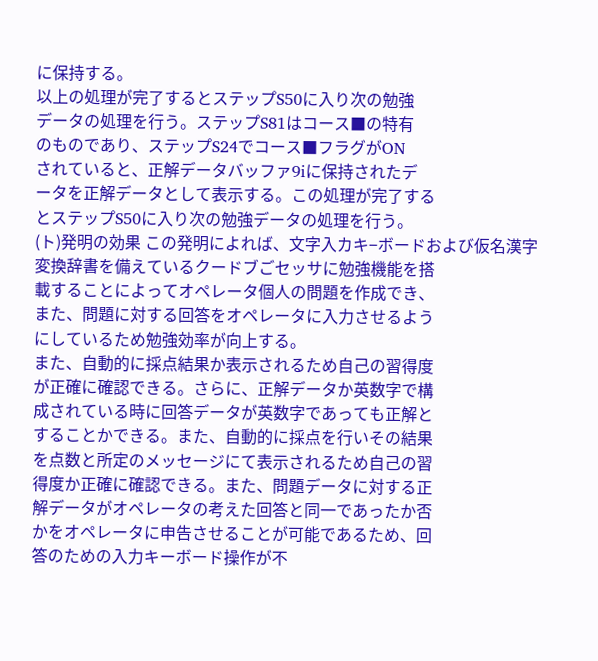に保持する。
以上の処理が完了するとステップS50に入り次の勉強
データの処理を行う。ステップS81はコース■の特有
のものであり、ステップS24でコース■フラグがON
されていると、正解データバッファ9iに保持されたデ
ータを正解データとして表示する。この処理が完了する
とステップS50に入り次の勉強データの処理を行う。
(ト)発明の効果 この発明によれば、文字入カキ−ボードおよび仮名漢字
変換辞書を備えているクードブごセッサに勉強機能を搭
載することによってオペレータ個人の問題を作成でき、
また、問題に対する回答をオペレータに入力させるよう
にしているため勉強効率が向上する。
また、自動的に採点結果か表示されるため自己の習得度
が正確に確認できる。さらに、正解データか英数字で構
成されている時に回答データが英数字であっても正解と
することかできる。また、自動的に採点を行いその結果
を点数と所定のメッセージにて表示されるため自己の習
得度か正確に確認できる。また、問題データに対する正
解データがオペレータの考えた回答と同一であったか否
かをオペレータに申告させることが可能であるため、回
答のための入力キーボード操作が不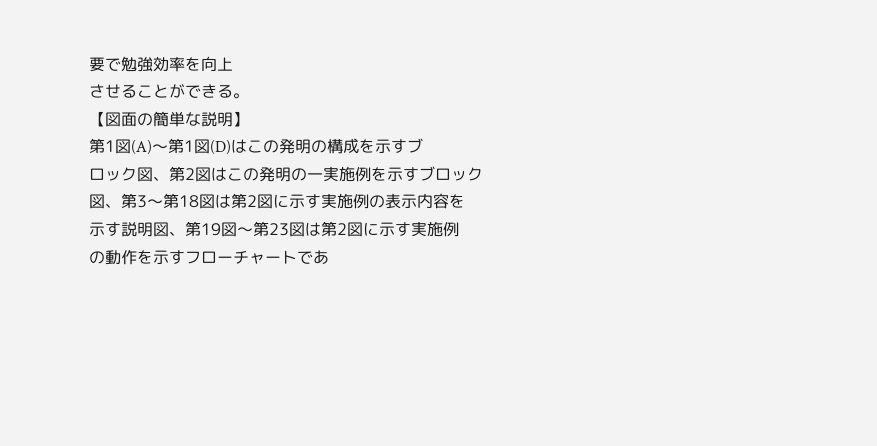要で勉強効率を向上
させることができる。
【図面の簡単な説明】
第1図(A)〜第1図(D)はこの発明の構成を示すブ
ロック図、第2図はこの発明の一実施例を示すブロック
図、第3〜第18図は第2図に示す実施例の表示内容を
示す説明図、第19図〜第23図は第2図に示す実施例
の動作を示すフローチャートであ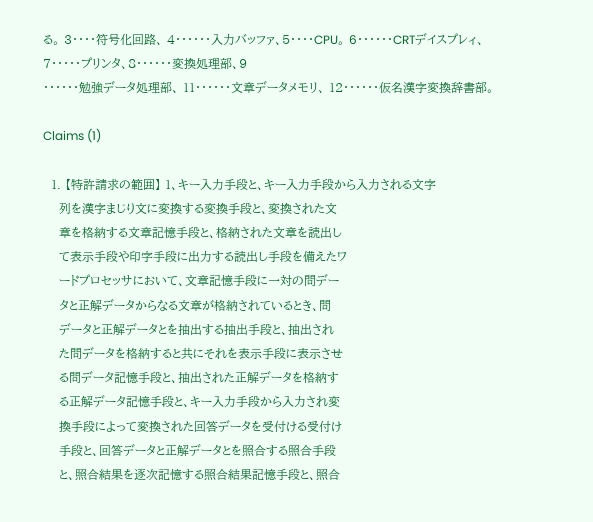る。 3・・・・符号化回路、 4・・・・・・入力バッファ、5・・・・CPU。 6・・・・・・CRTデイスプレィ、 7・・・・・プリンタ、8・・・・・・変換処理部、9
・・・・・・勉強データ処理部、 11・・・・・・文章データメモリ、 12・・・・・・仮名漢字変換辞書部。

Claims (1)

  1. 【特許請求の範囲】 1、キー入力手段と、キー入力手段から入力される文字
    列を漢字まじり文に変換する変換手段と、変換された文
    章を格納する文章記憶手段と、格納された文章を読出し
    て表示手段や印字手段に出力する読出し手段を備えたワ
    ードプロセッサにおいて、文章記憶手段に一対の問デー
    タと正解データからなる文章が格納されているとき、問
    データと正解データとを抽出する抽出手段と、抽出され
    た問データを格納すると共にそれを表示手段に表示させ
    る問データ記憶手段と、抽出された正解データを格納す
    る正解データ記憶手段と、キー入力手段から入力され変
    換手段によって変換された回答データを受付ける受付け
    手段と、回答データと正解データとを照合する照合手段
    と、照合結果を逐次記憶する照合結果記憶手段と、照合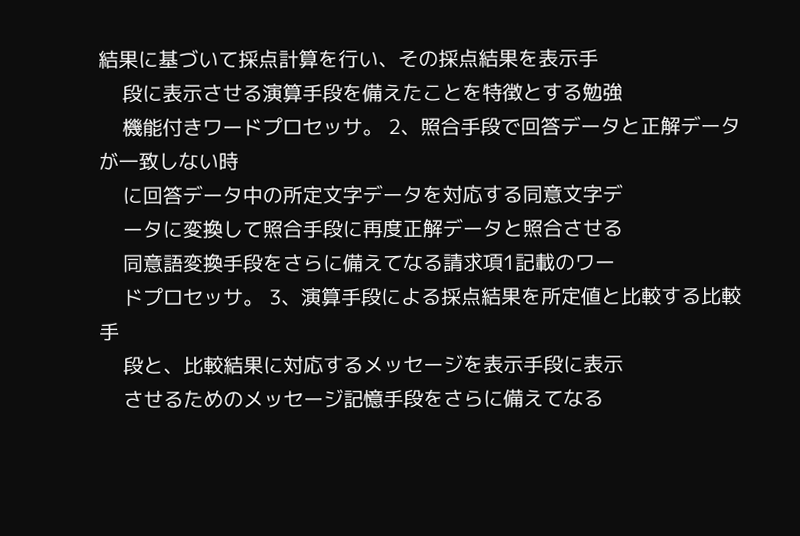結果に基づいて採点計算を行い、その採点結果を表示手
    段に表示させる演算手段を備えたことを特徴とする勉強
    機能付きワードプロセッサ。 2、照合手段で回答データと正解データが一致しない時
    に回答データ中の所定文字データを対応する同意文字デ
    ータに変換して照合手段に再度正解データと照合させる
    同意語変換手段をさらに備えてなる請求項1記載のワー
    ドプロセッサ。 3、演算手段による採点結果を所定値と比較する比較手
    段と、比較結果に対応するメッセージを表示手段に表示
    させるためのメッセージ記憶手段をさらに備えてなる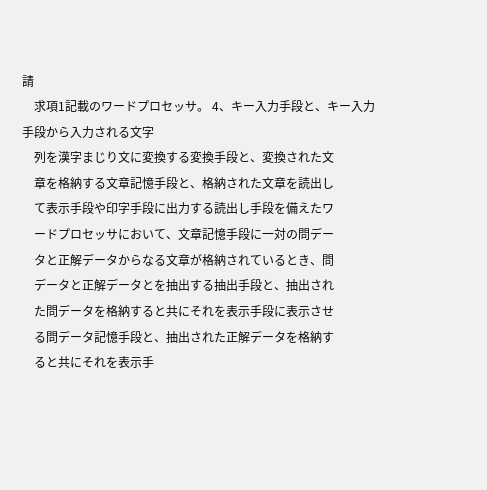請
    求項1記載のワードプロセッサ。 4、キー入力手段と、キー入力手段から入力される文字
    列を漢字まじり文に変換する変換手段と、変換された文
    章を格納する文章記憶手段と、格納された文章を読出し
    て表示手段や印字手段に出力する読出し手段を備えたワ
    ードプロセッサにおいて、文章記憶手段に一対の問デー
    タと正解データからなる文章が格納されているとき、問
    データと正解データとを抽出する抽出手段と、抽出され
    た問データを格納すると共にそれを表示手段に表示させ
    る問データ記憶手段と、抽出された正解データを格納す
    ると共にそれを表示手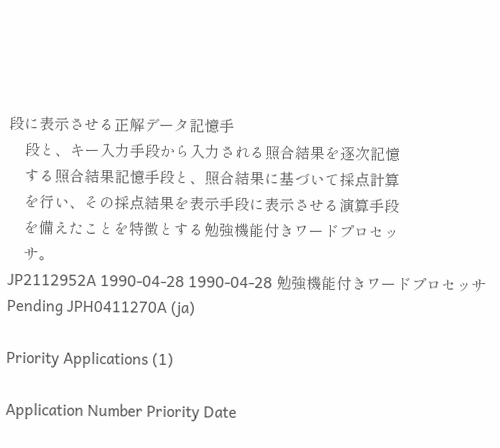段に表示させる正解データ記憶手
    段と、キー入力手段から入力される照合結果を逐次記憶
    する照合結果記憶手段と、照合結果に基づいて採点計算
    を行い、その採点結果を表示手段に表示させる演算手段
    を備えたことを特徴とする勉強機能付きワードプロセッ
    サ。
JP2112952A 1990-04-28 1990-04-28 勉強機能付きワードプロセッサ Pending JPH0411270A (ja)

Priority Applications (1)

Application Number Priority Date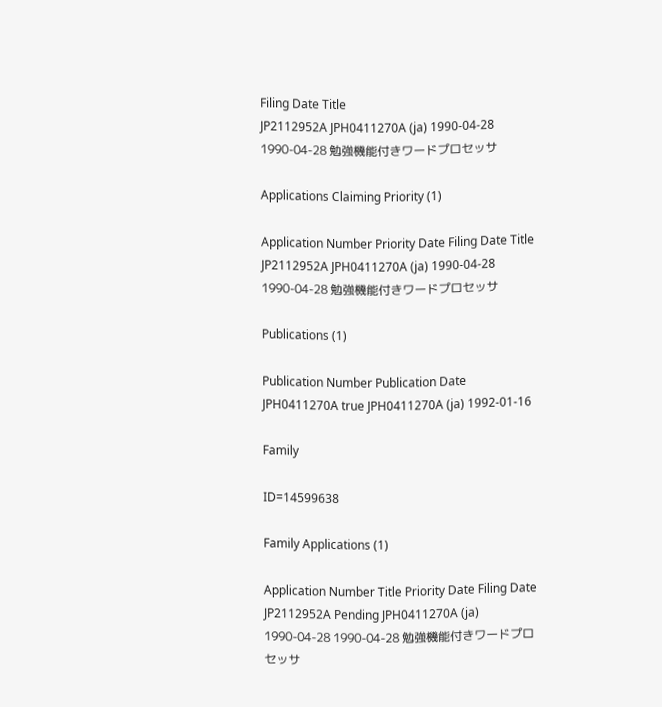Filing Date Title
JP2112952A JPH0411270A (ja) 1990-04-28 1990-04-28 勉強機能付きワードプロセッサ

Applications Claiming Priority (1)

Application Number Priority Date Filing Date Title
JP2112952A JPH0411270A (ja) 1990-04-28 1990-04-28 勉強機能付きワードプロセッサ

Publications (1)

Publication Number Publication Date
JPH0411270A true JPH0411270A (ja) 1992-01-16

Family

ID=14599638

Family Applications (1)

Application Number Title Priority Date Filing Date
JP2112952A Pending JPH0411270A (ja) 1990-04-28 1990-04-28 勉強機能付きワードプロセッサ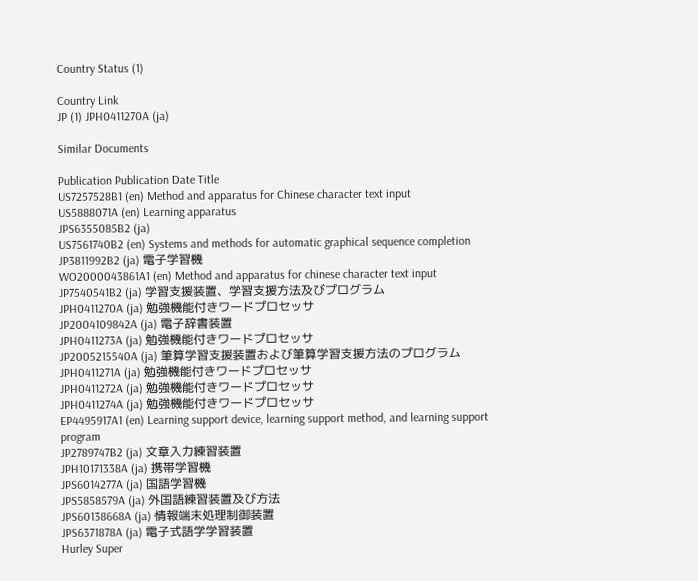Country Status (1)

Country Link
JP (1) JPH0411270A (ja)

Similar Documents

Publication Publication Date Title
US7257528B1 (en) Method and apparatus for Chinese character text input
US5888071A (en) Learning apparatus
JPS6355085B2 (ja)
US7561740B2 (en) Systems and methods for automatic graphical sequence completion
JP3811992B2 (ja) 電子学習機
WO2000043861A1 (en) Method and apparatus for chinese character text input
JP7540541B2 (ja) 学習支援装置、学習支援方法及びプログラム
JPH0411270A (ja) 勉強機能付きワードプロセッサ
JP2004109842A (ja) 電子辞書装置
JPH0411273A (ja) 勉強機能付きワードプロセッサ
JP2005215540A (ja) 筆算学習支援装置および筆算学習支援方法のプログラム
JPH0411271A (ja) 勉強機能付きワードプロセッサ
JPH0411272A (ja) 勉強機能付きワードプロセッサ
JPH0411274A (ja) 勉強機能付きワードプロセッサ
EP4495917A1 (en) Learning support device, learning support method, and learning support program
JP2789747B2 (ja) 文章入力練習装置
JPH10171338A (ja) 携帯学習機
JPS6014277A (ja) 国語学習機
JPS5858579A (ja) 外国語練習装置及び方法
JPS60138668A (ja) 情報端末処理制御装置
JPS6371878A (ja) 電子式語学学習装置
Hurley Super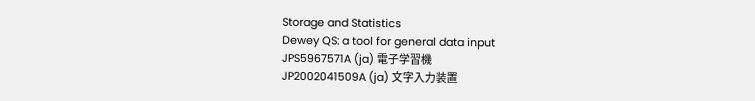Storage and Statistics
Dewey QS: a tool for general data input
JPS5967571A (ja) 電子学習機
JP2002041509A (ja) 文字入力装置